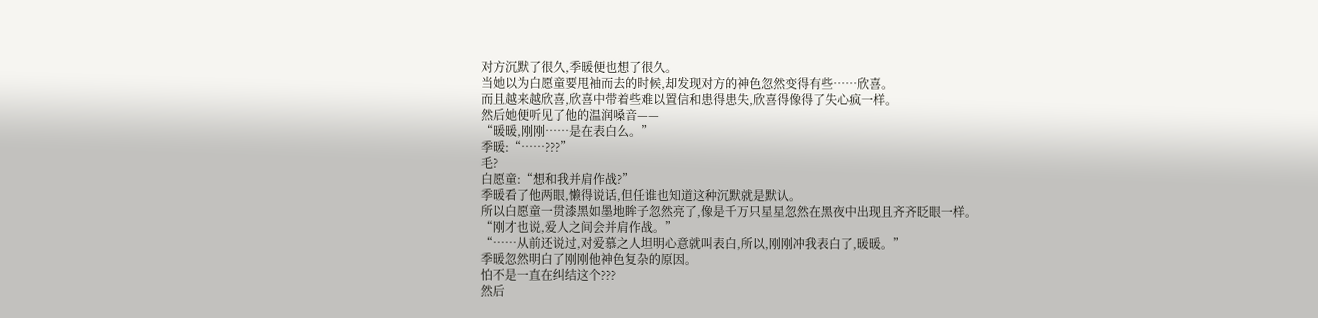对方沉默了很久,季暖便也想了很久。
当她以为白愿童要甩袖而去的时候,却发现对方的神色忽然变得有些……欣喜。
而且越来越欣喜,欣喜中带着些难以置信和患得患失,欣喜得像得了失心疯一样。
然后她便听见了他的温润嗓音——
“暖暖,刚刚……是在表白么。”
季暖:“……???”
毛?
白愿童:“想和我并肩作战?”
季暖看了他两眼,懒得说话,但任谁也知道这种沉默就是默认。
所以白愿童一贯漆黑如墨地眸子忽然亮了,像是千万只星星忽然在黑夜中出现且齐齐眨眼一样。
“刚才也说,爱人之间会并肩作战。”
“……从前还说过,对爱慕之人坦明心意就叫表白,所以,刚刚冲我表白了,暖暖。”
季暖忽然明白了刚刚他神色复杂的原因。
怕不是一直在纠结这个???
然后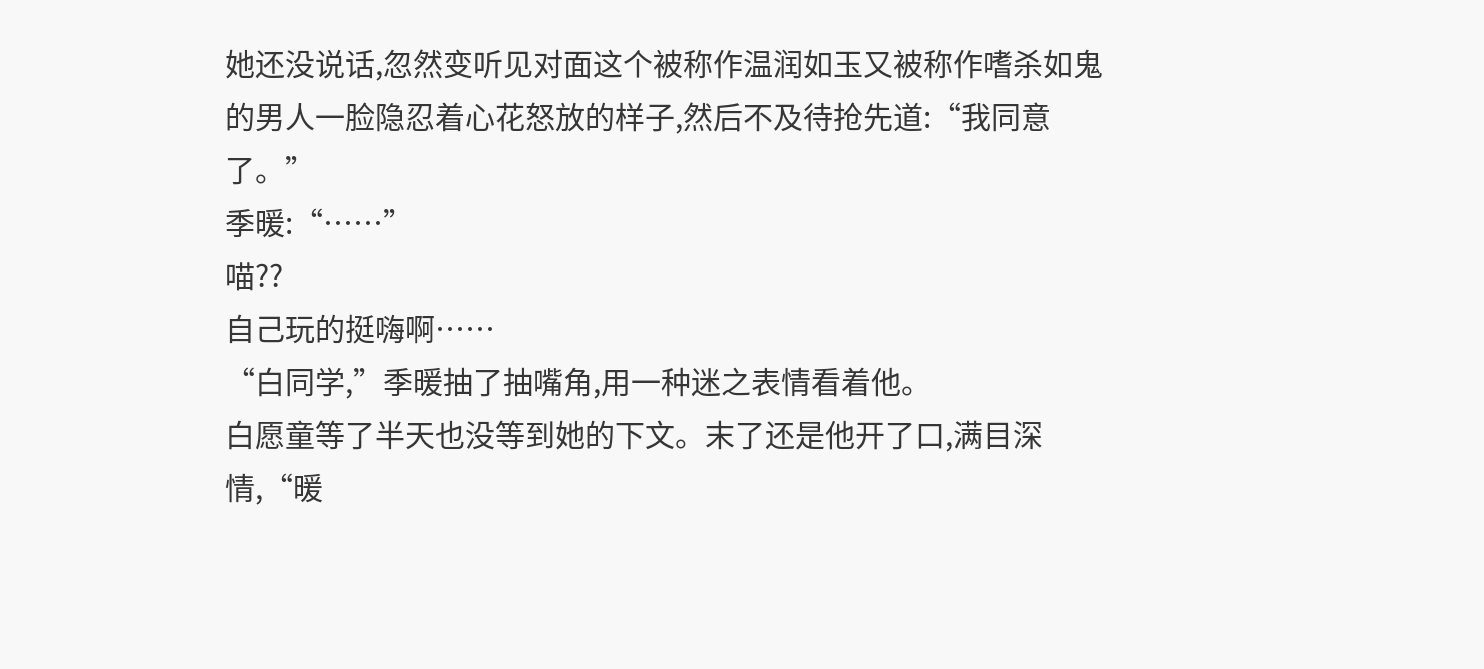她还没说话,忽然变听见对面这个被称作温润如玉又被称作嗜杀如鬼的男人一脸隐忍着心花怒放的样子,然后不及待抢先道:“我同意了。”
季暖:“……”
喵??
自己玩的挺嗨啊……
“白同学,”季暖抽了抽嘴角,用一种迷之表情看着他。
白愿童等了半天也没等到她的下文。末了还是他开了口,满目深情,“暖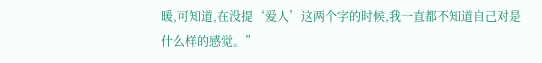暖,可知道,在没提‘爱人’这两个字的时候,我一直都不知道自己对是什么样的感觉。”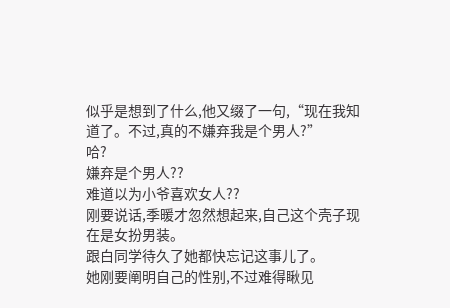似乎是想到了什么,他又缀了一句,“现在我知道了。不过,真的不嫌弃我是个男人?”
哈?
嫌弃是个男人??
难道以为小爷喜欢女人??
刚要说话,季暖才忽然想起来,自己这个壳子现在是女扮男装。
跟白同学待久了她都快忘记这事儿了。
她刚要阐明自己的性别,不过难得瞅见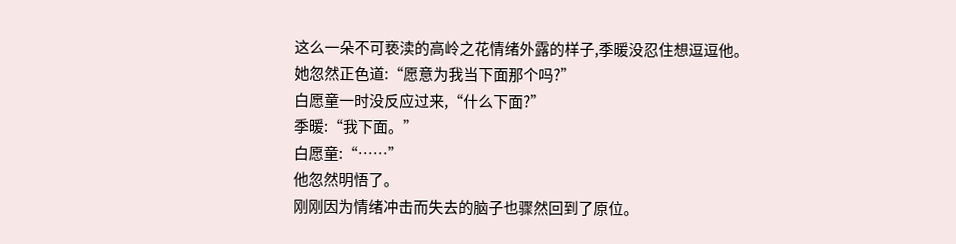这么一朵不可亵渎的高岭之花情绪外露的样子,季暖没忍住想逗逗他。
她忽然正色道:“愿意为我当下面那个吗?”
白愿童一时没反应过来,“什么下面?”
季暖:“我下面。”
白愿童:“……”
他忽然明悟了。
刚刚因为情绪冲击而失去的脑子也骤然回到了原位。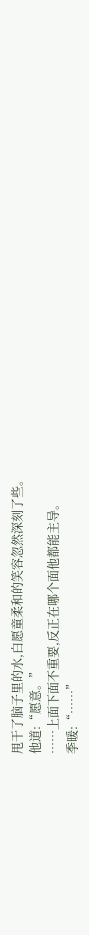甩干了脑子里的水,白愿童柔和的笑容忽然深刻了些。
他道:“愿意。”
……上面下面不重要,反正在哪个面他都能主导。
季暖:“……”